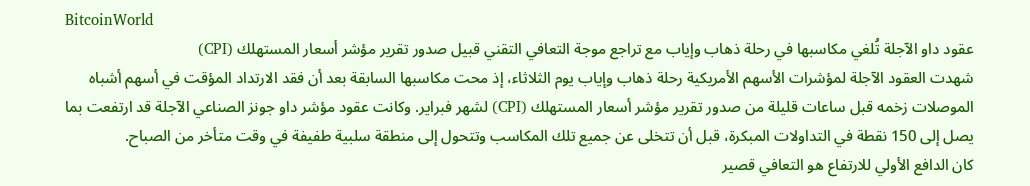BitcoinWorld
عقود داو الآجلة تُلغي مكاسبها في رحلة ذهاب وإياب مع تراجع موجة التعافي التقني قبيل صدور تقرير مؤشر أسعار المستهلك (CPI)
شهدت العقود الآجلة لمؤشرات الأسهم الأمريكية رحلة ذهاب وإياب يوم الثلاثاء، إذ محت مكاسبها السابقة بعد أن فقد الارتداد المؤقت في أسهم أشباه الموصلات زخمه قبل ساعات قليلة من صدور تقرير مؤشر أسعار المستهلك (CPI) لشهر فبراير. وكانت عقود مؤشر داو جونز الصناعي الآجلة قد ارتفعت بما يصل إلى 150 نقطة في التداولات المبكرة، قبل أن تتخلى عن جميع تلك المكاسب وتتحول إلى منطقة سلبية طفيفة في وقت متأخر من الصباح.
كان الدافع الأولي للارتفاع هو التعافي قصير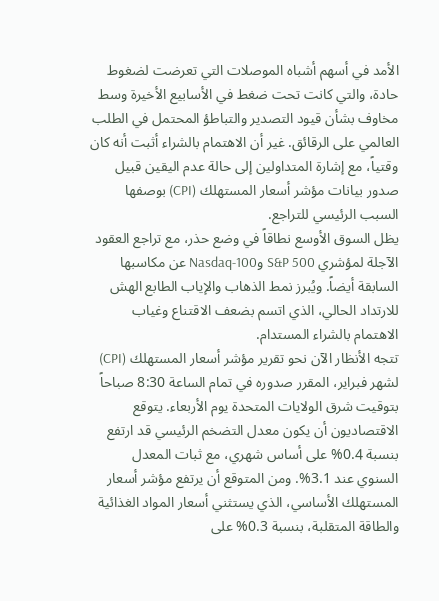الأمد في أسهم أشباه الموصلات التي تعرضت لضغوط حادة، والتي كانت تحت ضغط في الأسابيع الأخيرة وسط مخاوف بشأن قيود التصدير والتباطؤ المحتمل في الطلب العالمي على الرقائق. غير أن الاهتمام بالشراء أثبت أنه كان وقتياً، مع إشارة المتداولين إلى حالة عدم اليقين قبيل صدور بيانات مؤشر أسعار المستهلك (CPI) بوصفها السبب الرئيسي للتراجع.
يظل السوق الأوسع نطاقاً في وضع حذر، مع تراجع العقود الآجلة لمؤشري S&P 500 وNasdaq-100 عن مكاسبها السابقة أيضاً. ويُبرز نمط الذهاب والإياب الطابع الهش للارتداد الحالي، الذي اتسم بضعف الاقتناع وغياب الاهتمام بالشراء المستدام.
تتجه الأنظار الآن نحو تقرير مؤشر أسعار المستهلك (CPI) لشهر فبراير، المقرر صدوره في تمام الساعة 8:30 صباحاً بتوقيت شرق الولايات المتحدة يوم الأربعاء. يتوقع الاقتصاديون أن يكون معدل التضخم الرئيسي قد ارتفع بنسبة 0.4% على أساس شهري، مع ثبات المعدل السنوي عند 3.1%. ومن المتوقع أن يرتفع مؤشر أسعار المستهلك الأساسي، الذي يستثني أسعار المواد الغذائية والطاقة المتقلبة، بنسبة 0.3% على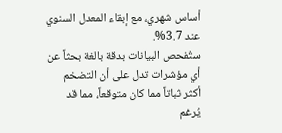أساس شهري، مع إبقاء المعدل السنوي عند 3.7%.
ستُفحص البيانات بدقة بالغة بحثاً عن أي مؤشرات تدل على أن التضخم أكثر ثباتاً مما كان متوقعاً، مما قد يُرغم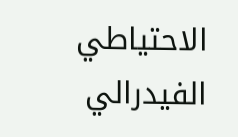الاحتياطي الفيدرالي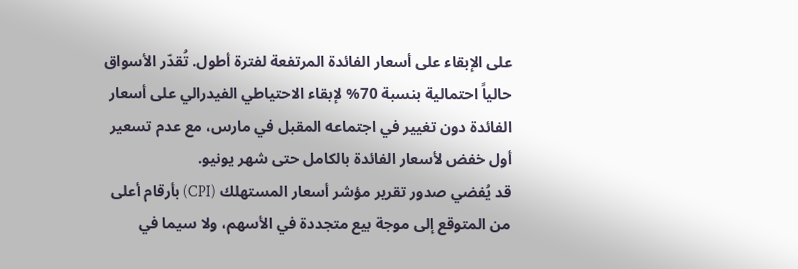على الإبقاء على أسعار الفائدة المرتفعة لفترة أطول. تُقدّر الأسواق حالياً احتمالية بنسبة 70% لإبقاء الاحتياطي الفيدرالي على أسعار الفائدة دون تغيير في اجتماعه المقبل في مارس، مع عدم تسعير أول خفض لأسعار الفائدة بالكامل حتى شهر يونيو.
قد يُفضي صدور تقرير مؤشر أسعار المستهلك (CPI) بأرقام أعلى من المتوقع إلى موجة بيع متجددة في الأسهم، ولا سيما في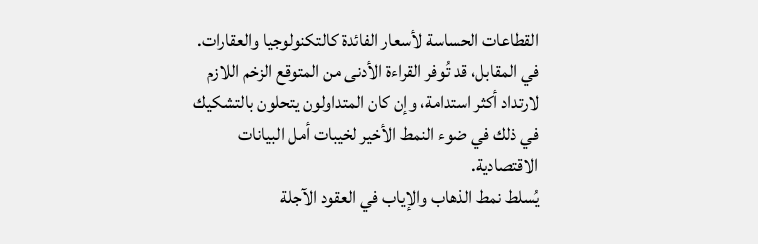القطاعات الحساسة لأسعار الفائدة كالتكنولوجيا والعقارات. في المقابل، قد تُوفر القراءة الأدنى من المتوقع الزخم اللازم لارتداد أكثر استدامة، وإن كان المتداولون يتحلون بالتشكيك في ذلك في ضوء النمط الأخير لخيبات أمل البيانات الاقتصادية.
يُسلط نمط الذهاب والإياب في العقود الآجلة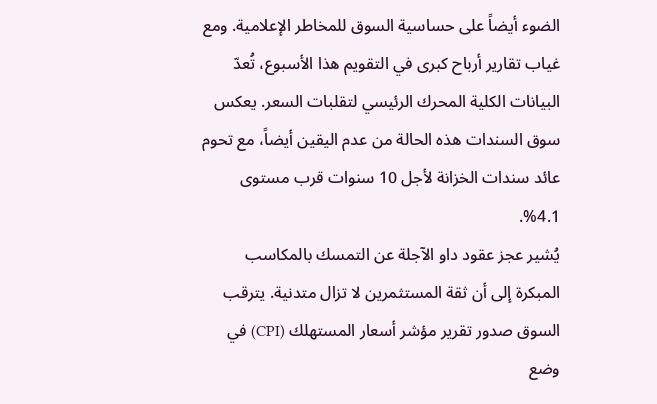الضوء أيضاً على حساسية السوق للمخاطر الإعلامية. ومع غياب تقارير أرباح كبرى في التقويم هذا الأسبوع، تُعدّ البيانات الكلية المحرك الرئيسي لتقلبات السعر. يعكس سوق السندات هذه الحالة من عدم اليقين أيضاً، مع تحوم عائد سندات الخزانة لأجل 10 سنوات قرب مستوى 4.1%.
يُشير عجز عقود داو الآجلة عن التمسك بالمكاسب المبكرة إلى أن ثقة المستثمرين لا تزال متدنية. يترقب السوق صدور تقرير مؤشر أسعار المستهلك (CPI) في وضع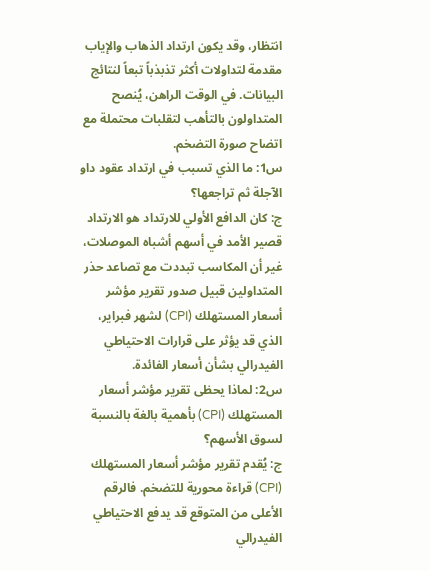انتظار، وقد يكون ارتداد الذهاب والإياب مقدمة لتداولات أكثر تذبذباً تبعاً لنتائج البيانات. في الوقت الراهن، يُنصح المتداولون بالتأهب لتقلبات محتملة مع اتضاح صورة التضخم.
س1: ما الذي تسبب في ارتداد عقود داو الآجلة ثم تراجعها؟
ج: كان الدافع الأولي للارتداد هو الارتداد قصير الأمد في أسهم أشباه الموصلات، غير أن المكاسب تبددت مع تصاعد حذر المتداولين قبيل صدور تقرير مؤشر أسعار المستهلك (CPI) لشهر فبراير، الذي قد يؤثر على قرارات الاحتياطي الفيدرالي بشأن أسعار الفائدة.
س2: لماذا يحظى تقرير مؤشر أسعار المستهلك (CPI) بأهمية بالغة بالنسبة لسوق الأسهم؟
ج: يُقدم تقرير مؤشر أسعار المستهلك (CPI) قراءة محورية للتضخم. فالرقم الأعلى من المتوقع قد يدفع الاحتياطي الفيدرالي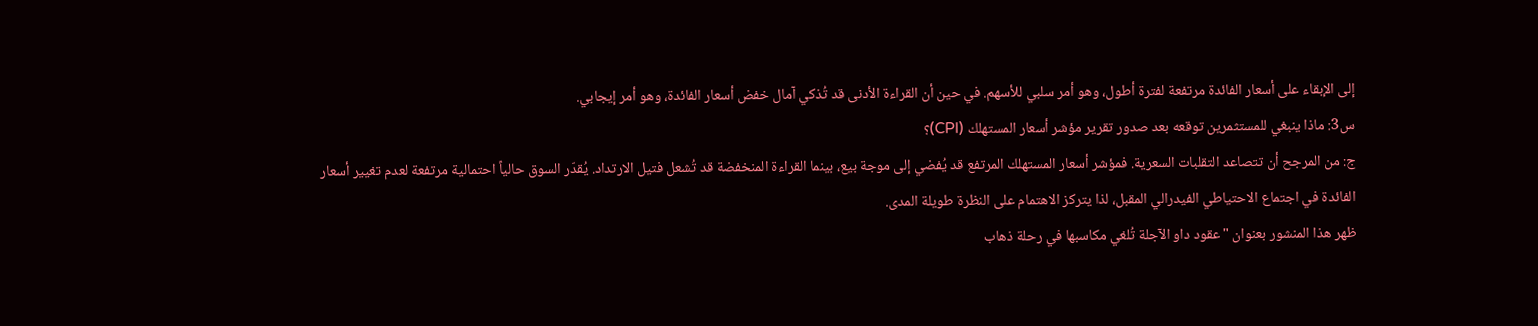إلى الإبقاء على أسعار الفائدة مرتفعة لفترة أطول، وهو أمر سلبي للأسهم. في حين أن القراءة الأدنى قد تُذكي آمال خفض أسعار الفائدة، وهو أمر إيجابي.
س3: ماذا ينبغي للمستثمرين توقعه بعد صدور تقرير مؤشر أسعار المستهلك (CPI)؟
ج: من المرجح أن تتصاعد التقلبات السعرية. فمؤشر أسعار المستهلك المرتفع قد يُفضي إلى موجة بيع، بينما القراءة المنخفضة قد تُشعل فتيل الارتداد. يُقدّر السوق حالياً احتمالية مرتفعة لعدم تغيير أسعار الفائدة في اجتماع الاحتياطي الفيدرالي المقبل، لذا يتركز الاهتمام على النظرة طويلة المدى.
ظهر هذا المنشور بعنوان "عقود داو الآجلة تُلغي مكاسبها في رحلة ذهاب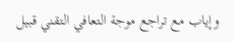وإياب مع تراجع موجة التعافي التقني قبيل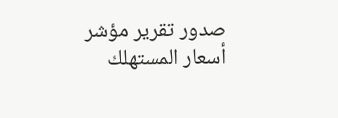صدور تقرير مؤشر أسعار المستهلك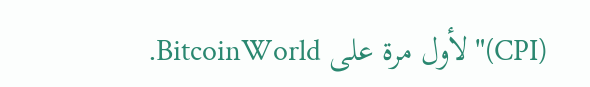(CPI)" لأول مرة على BitcoinWorld.